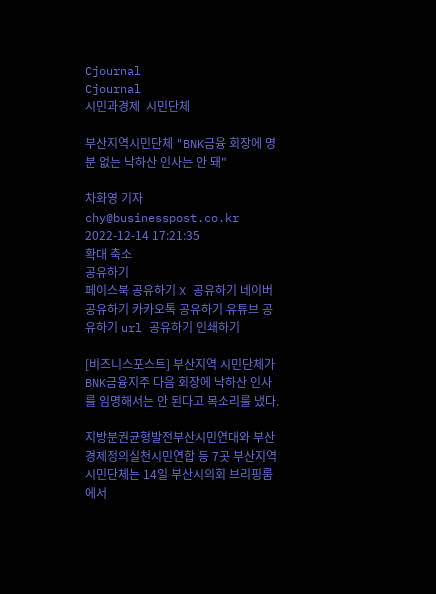Cjournal
Cjournal
시민과경제  시민단체

부산지역시민단체 "BNK금융 회장에 명분 없는 낙하산 인사는 안 돼"

차화영 기자 chy@businesspost.co.kr 2022-12-14 17:21:35
확대 축소
공유하기
페이스북 공유하기 X 공유하기 네이버 공유하기 카카오톡 공유하기 유튜브 공유하기 url 공유하기 인쇄하기

[비즈니스포스트] 부산지역 시민단체가 BNK금융지주 다음 회장에 낙하산 인사를 임명해서는 안 된다고 목소리를 냈다.

지방분권균형발전부산시민연대와 부산경제정의실천시민연합 등 7곳 부산지역 시민단체는 14일 부산시의회 브리핑룸에서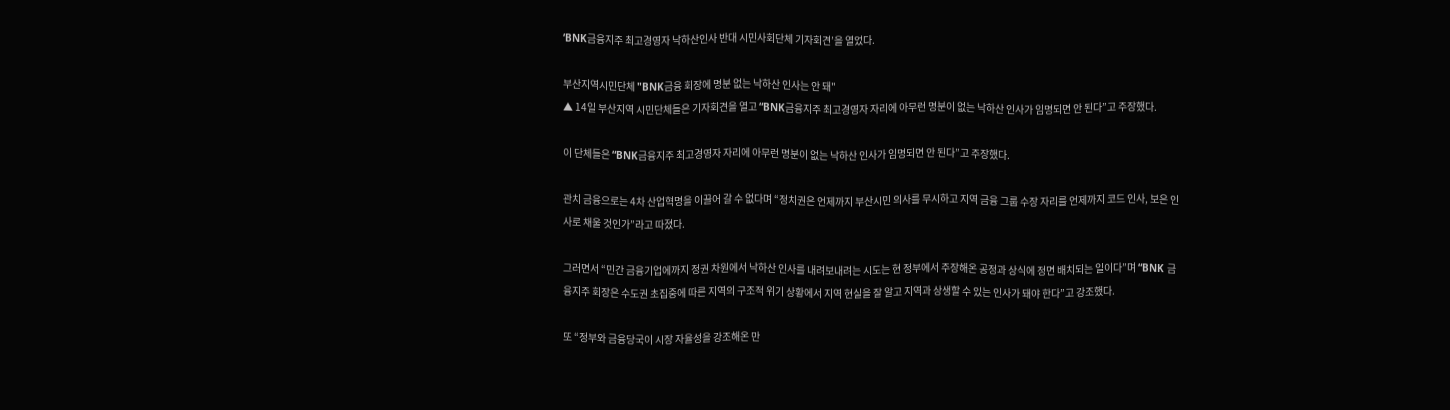‘BNK금융지주 최고경영자 낙하산인사 반대 시민사회단체 기자회견’을 열었다.

부산지역시민단체 "BNK금융 회장에 명분 없는 낙하산 인사는 안 돼"
▲ 14일 부산지역 시민단체들은 기자회견을 열고 “BNK금융지주 최고경영자 자리에 아무런 명분이 없는 낙하산 인사가 임명되면 안 된다”고 주장했다.

이 단체들은 “BNK금융지주 최고경영자 자리에 아무런 명분이 없는 낙하산 인사가 임명되면 안 된다”고 주장했다.

관치 금융으로는 4차 산업혁명을 이끌어 갈 수 없다며 “정치권은 언제까지 부산시민 의사를 무시하고 지역 금융 그룹 수장 자리를 언제까지 코드 인사, 보은 인사로 채울 것인가”라고 따졌다.

그러면서 “민간 금융기업에까지 정권 차원에서 낙하산 인사를 내려보내려는 시도는 현 정부에서 주장해온 공정과 상식에 정면 배치되는 일이다”며 “BNK 금융지주 회장은 수도권 초집중에 따른 지역의 구조적 위기 상황에서 지역 현실을 잘 알고 지역과 상생할 수 있는 인사가 돼야 한다”고 강조했다.

또 “정부와 금융당국이 시장 자율성을 강조해온 만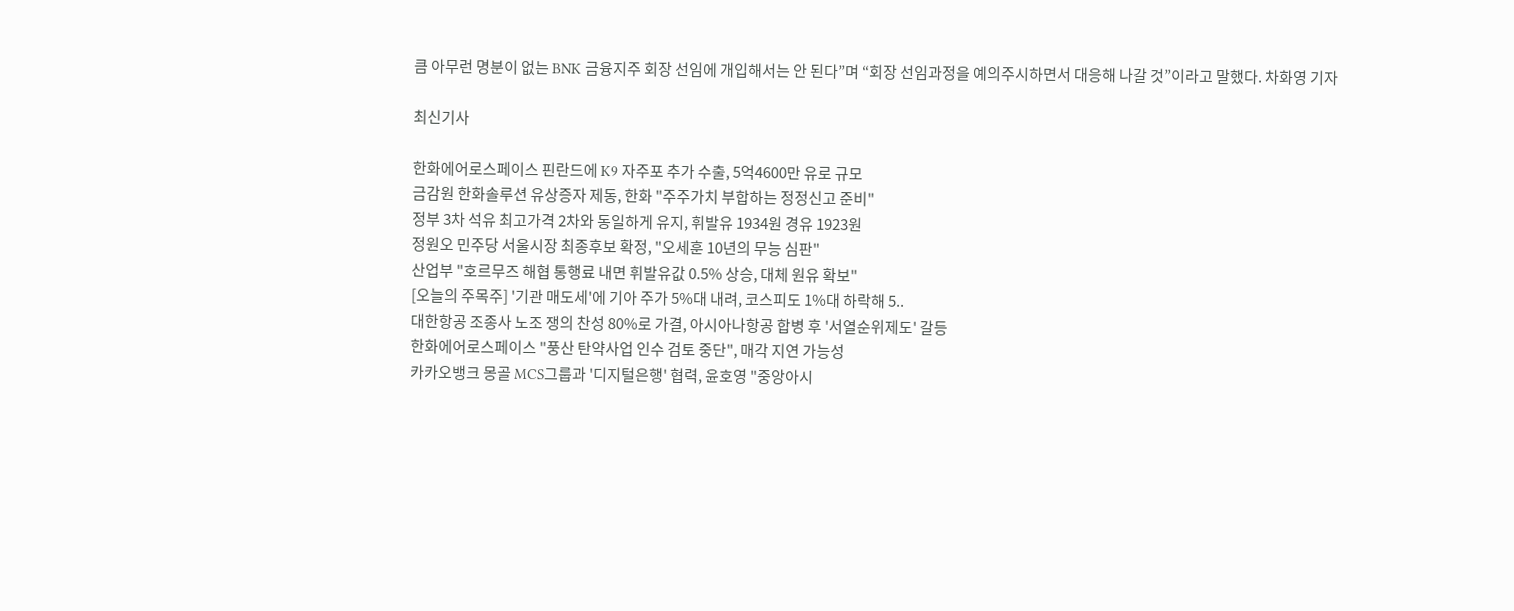큼 아무런 명분이 없는 BNK 금융지주 회장 선임에 개입해서는 안 된다”며 “회장 선임과정을 예의주시하면서 대응해 나갈 것”이라고 말했다. 차화영 기자

최신기사

한화에어로스페이스 핀란드에 K9 자주포 추가 수출, 5억4600만 유로 규모
금감원 한화솔루션 유상증자 제동, 한화 "주주가치 부합하는 정정신고 준비"
정부 3차 석유 최고가격 2차와 동일하게 유지, 휘발유 1934원 경유 1923원
정원오 민주당 서울시장 최종후보 확정, "오세훈 10년의 무능 심판"
산업부 "호르무즈 해협 통행료 내면 휘발유값 0.5% 상승, 대체 원유 확보"
[오늘의 주목주] '기관 매도세'에 기아 주가 5%대 내려, 코스피도 1%대 하락해 5..
대한항공 조종사 노조 쟁의 찬성 80%로 가결, 아시아나항공 합병 후 '서열순위제도' 갈등
한화에어로스페이스 "풍산 탄약사업 인수 검토 중단", 매각 지연 가능성
카카오뱅크 몽골 MCS그룹과 '디지털은행' 협력, 윤호영 "중앙아시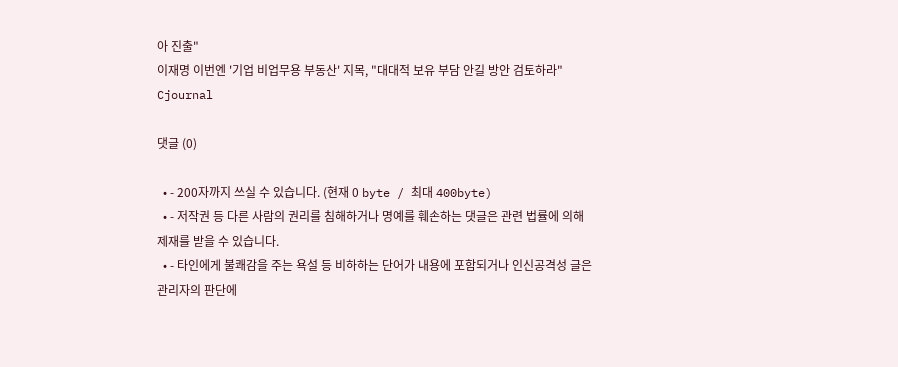아 진출"
이재명 이번엔 '기업 비업무용 부동산' 지목, "대대적 보유 부담 안길 방안 검토하라"
Cjournal

댓글 (0)

  • - 200자까지 쓰실 수 있습니다. (현재 0 byte / 최대 400byte)
  • - 저작권 등 다른 사람의 권리를 침해하거나 명예를 훼손하는 댓글은 관련 법률에 의해 제재를 받을 수 있습니다.
  • - 타인에게 불쾌감을 주는 욕설 등 비하하는 단어가 내용에 포함되거나 인신공격성 글은 관리자의 판단에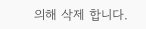의해 삭제 합니다.